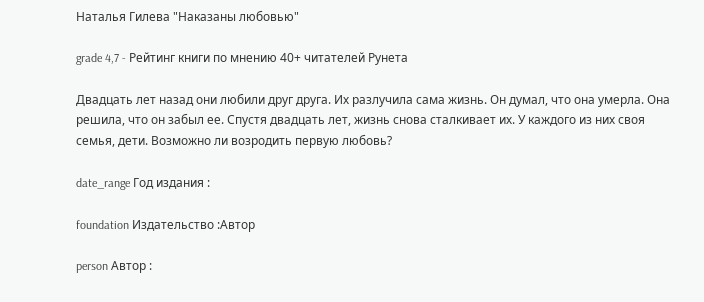Наталья Гилева "Наказаны любовью"

grade 4,7 - Рейтинг книги по мнению 40+ читателей Рунета

Двадцать лет назад они любили друг друга. Их разлучила сама жизнь. Он думал, что она умерла. Она решила, что он забыл ее. Спустя двадцать лет, жизнь снова сталкивает их. У каждого из них своя семья, дети. Возможно ли возродить первую любовь?

date_range Год издания :

foundation Издательство :Автор

person Автор :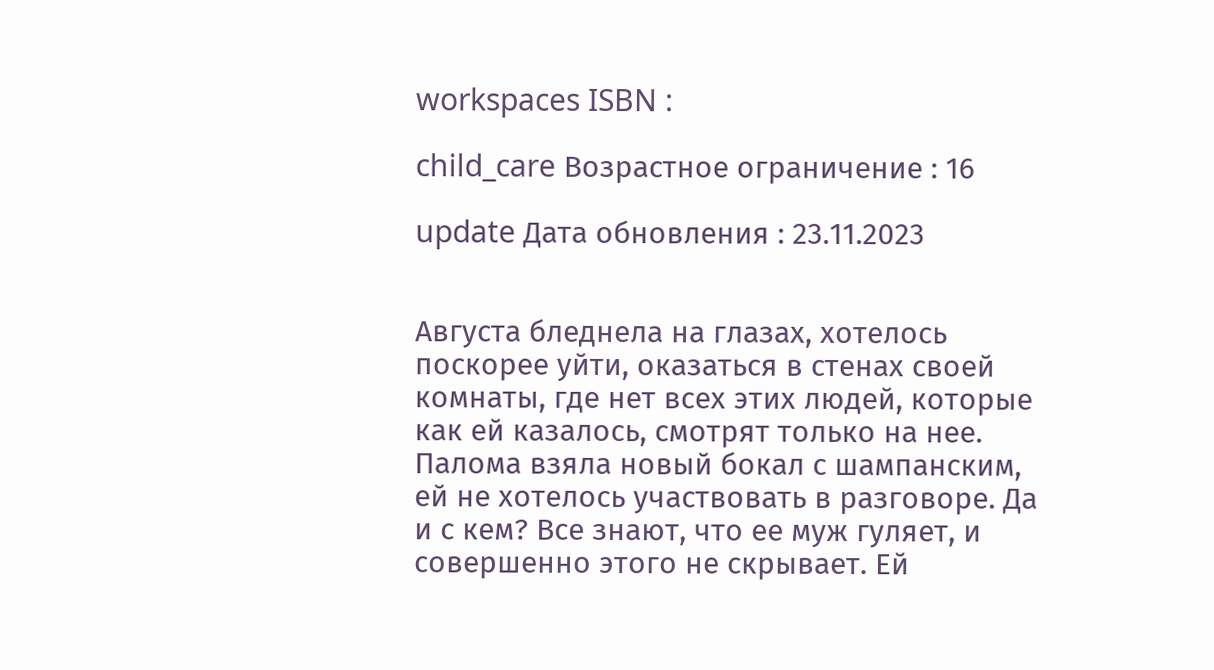workspaces ISBN :

child_care Возрастное ограничение : 16

update Дата обновления : 23.11.2023


Августа бледнела на глазах, хотелось поскорее уйти, оказаться в стенах своей комнаты, где нет всех этих людей, которые как ей казалось, смотрят только на нее. Палома взяла новый бокал с шампанским, ей не хотелось участвовать в разговоре. Да и с кем? Все знают, что ее муж гуляет, и совершенно этого не скрывает. Ей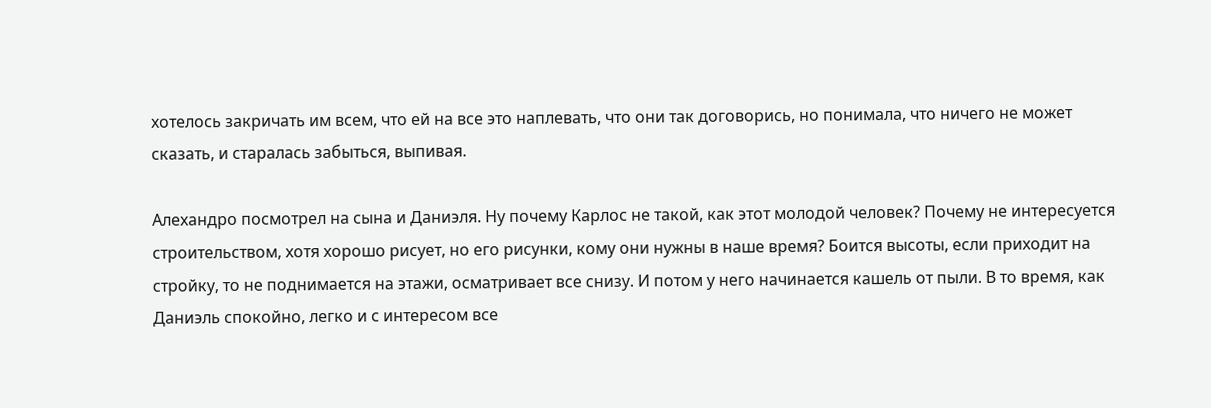хотелось закричать им всем, что ей на все это наплевать, что они так договорись, но понимала, что ничего не может сказать, и старалась забыться, выпивая.

Алехандро посмотрел на сына и Даниэля. Ну почему Карлос не такой, как этот молодой человек? Почему не интересуется строительством, хотя хорошо рисует, но его рисунки, кому они нужны в наше время? Боится высоты, если приходит на стройку, то не поднимается на этажи, осматривает все снизу. И потом у него начинается кашель от пыли. В то время, как Даниэль спокойно, легко и с интересом все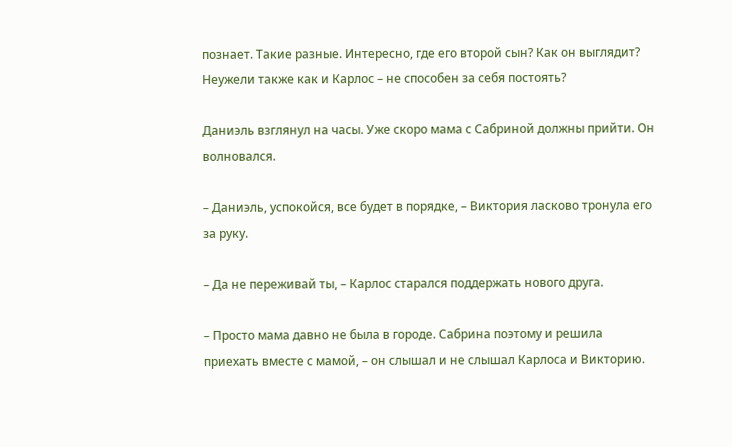познает. Такие разные. Интересно, где его второй сын? Как он выглядит? Неужели также как и Карлос – не способен за себя постоять?

Даниэль взглянул на часы. Уже скоро мама с Сабриной должны прийти. Он волновался.

– Даниэль, успокойся, все будет в порядке, – Виктория ласково тронула его за руку.

– Да не переживай ты, – Карлос старался поддержать нового друга.

– Просто мама давно не была в городе. Сабрина поэтому и решила приехать вместе с мамой, – он слышал и не слышал Карлоса и Викторию.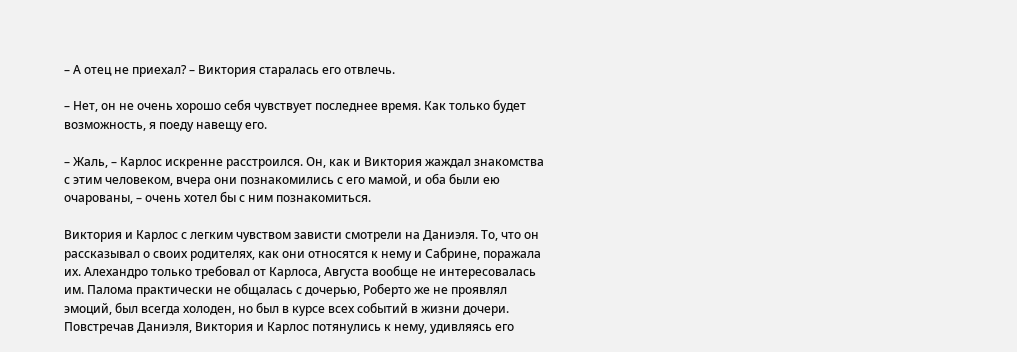– А отец не приехал? – Виктория старалась его отвлечь.

– Нет, он не очень хорошо себя чувствует последнее время. Как только будет возможность, я поеду навещу его.

– Жаль, – Карлос искренне расстроился. Он, как и Виктория жаждал знакомства с этим человеком, вчера они познакомились с его мамой, и оба были ею очарованы, – очень хотел бы с ним познакомиться.

Виктория и Карлос с легким чувством зависти смотрели на Даниэля. То, что он рассказывал о своих родителях, как они относятся к нему и Сабрине, поражала их. Алехандро только требовал от Карлоса, Августа вообще не интересовалась им. Палома практически не общалась с дочерью, Роберто же не проявлял эмоций, был всегда холоден, но был в курсе всех событий в жизни дочери. Повстречав Даниэля, Виктория и Карлос потянулись к нему, удивляясь его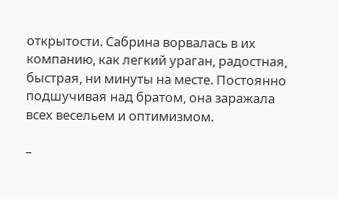открытости. Сабрина ворвалась в их компанию, как легкий ураган, радостная, быстрая, ни минуты на месте. Постоянно подшучивая над братом, она заражала всех весельем и оптимизмом.

–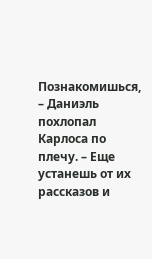Познакомишься, – Даниэль похлопал Карлоса по плечу. – Еще устанешь от их рассказов и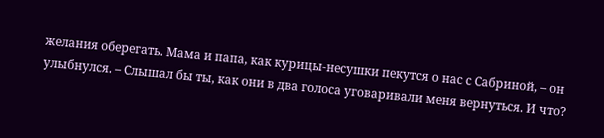желания оберегать. Мама и папа, как курицы-несушки пекутся о нас с Сабриной, – он улыбнулся. – Слышал бы ты, как они в два голоса уговаривали меня вернуться. И что?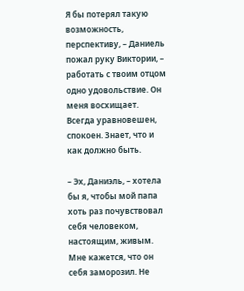Я бы потерял такую возможность, перспективу, – Даниель пожал руку Виктории, – работать с твоим отцом одно удовольствие. Он меня восхищает. Всегда уравновешен, спокоен. Знает, что и как должно быть.

– Эх, Даниэль, – хотела бы я, чтобы мой папа хоть раз почувствовал себя человеком, настоящим, живым. Мне кажется, что он себя заморозил. Не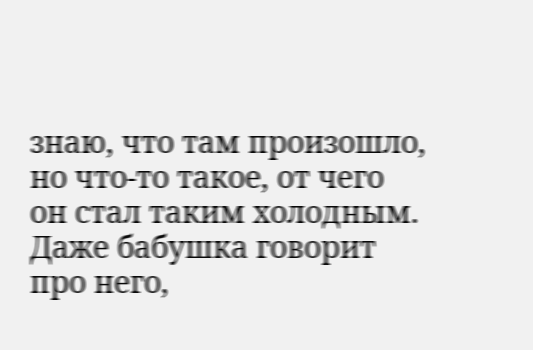знаю, что там произошло, но что-то такое, от чего он стал таким холодным. Даже бабушка говорит про него,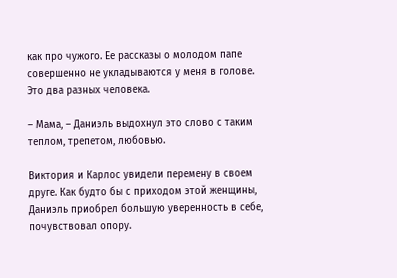как про чужого. Ее рассказы о молодом папе совершенно не укладываются у меня в голове. Это два разных человека.

– Мама, – Даниэль выдохнул это слово с таким теплом, трепетом, любовью.

Виктория и Карлос увидели перемену в своем друге. Как будто бы с приходом этой женщины, Даниэль приобрел большую уверенность в себе, почувствовал опору.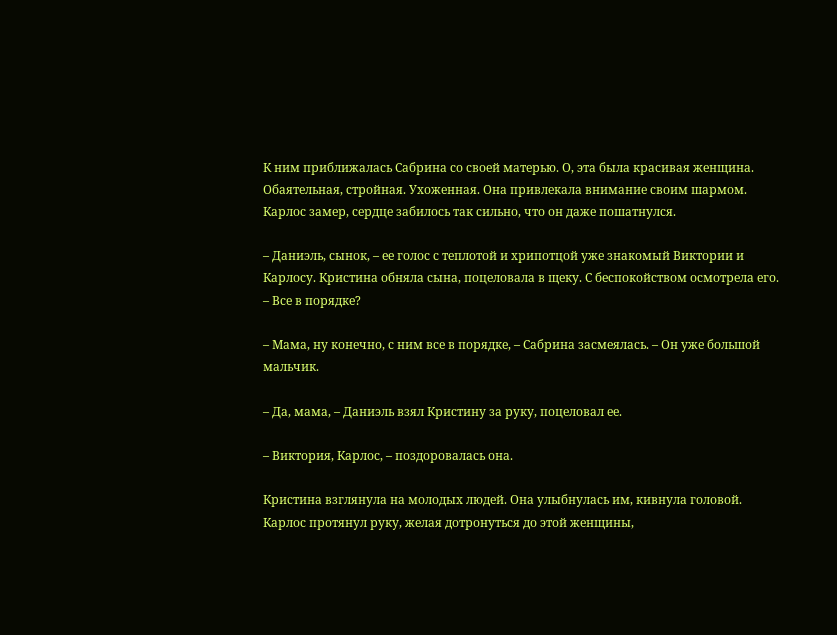К ним приближалась Сабрина со своей матерью. О, эта была красивая женщина. Обаятельная, стройная. Ухоженная. Она привлекала внимание своим шармом. Карлос замер, сердце забилось так сильно, что он даже пошатнулся.

– Даниэль, сынок, – ее голос с теплотой и хрипотцой уже знакомый Виктории и Карлосу. Кристина обняла сына, поцеловала в щеку. С беспокойством осмотрела его. – Все в порядке?

– Мама, ну конечно, с ним все в порядке, – Сабрина засмеялась. – Он уже большой мальчик.

– Да, мама, – Даниэль взял Кристину за руку, поцеловал ее.

– Виктория, Карлос, – поздоровалась она.

Кристина взглянула на молодых людей. Она улыбнулась им, кивнула головой. Карлос протянул руку, желая дотронуться до этой женщины,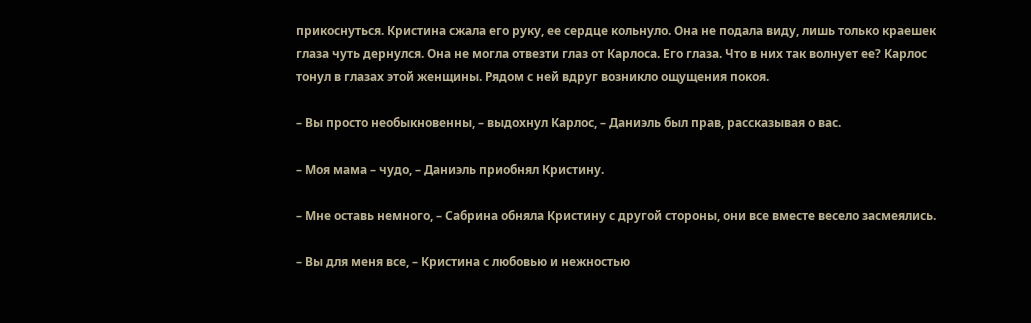прикоснуться. Кристина сжала его руку, ее сердце кольнуло. Она не подала виду, лишь только краешек глаза чуть дернулся. Она не могла отвезти глаз от Карлоса. Его глаза. Что в них так волнует ее? Карлос тонул в глазах этой женщины. Рядом с ней вдруг возникло ощущения покоя.

– Вы просто необыкновенны, – выдохнул Карлос, – Даниэль был прав, рассказывая о вас.

– Моя мама – чудо, – Даниэль приобнял Кристину.

– Мне оставь немного, – Сабрина обняла Кристину с другой стороны, они все вместе весело засмеялись.

– Вы для меня все, – Кристина с любовью и нежностью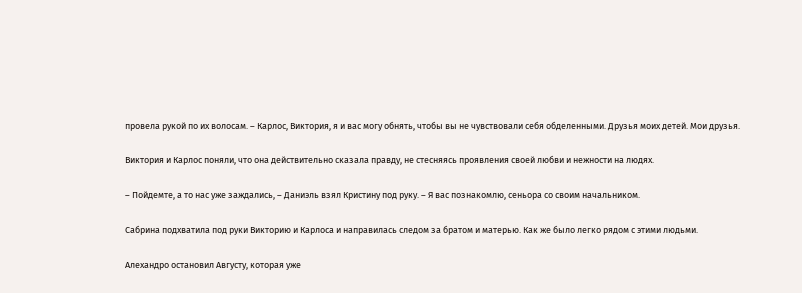провела рукой по их волосам. – Карлос, Виктория, я и вас могу обнять, чтобы вы не чувствовали себя обделенными. Друзья моих детей. Мои друзья.

Виктория и Карлос поняли, что она действительно сказала правду, не стесняясь проявления своей любви и нежности на людях.

– Пойдемте, а то нас уже заждались, – Даниэль взял Кристину под руку. – Я вас познакомлю, сеньора со своим начальником.

Сабрина подхватила под руки Викторию и Карлоса и направилась следом за братом и матерью. Как же было легко рядом с этими людьми.

Алехандро остановил Августу, которая уже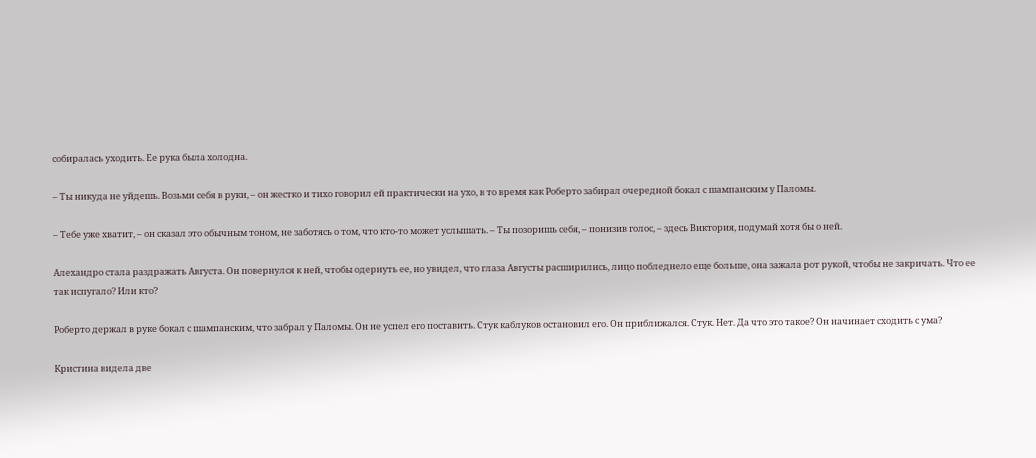собиралась уходить. Ее рука была холодна.

– Ты никуда не уйдешь. Возьми себя в руки, – он жестко и тихо говорил ей практически на ухо, в то время как Роберто забирал очередной бокал с шампанским у Паломы.

– Тебе уже хватит, – он сказал это обычным тоном, не заботясь о том, что кто-то может услышать. – Ты позоришь себя, – понизив голос, – здесь Виктория, подумай хотя бы о ней.

Алехандро стала раздражать Августа. Он повернулся к ней, чтобы одернуть ее, но увидел, что глаза Августы расширились, лицо побледнело еще больше, она зажала рот рукой, чтобы не закричать. Что ее так испугало? Или кто?

Роберто держал в руке бокал с шампанским, что забрал у Паломы. Он не успел его поставить. Стук каблуков остановил его. Он приближался. Стук. Нет. Да что это такое? Он начинает сходить с ума?

Кристина видела две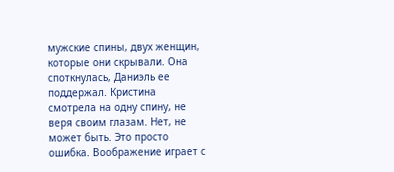мужские спины, двух женщин, которые они скрывали. Она споткнулась, Даниэль ее поддержал. Кристина смотрела на одну спину, не веря своим глазам. Нет, не может быть. Это просто ошибка. Воображение играет с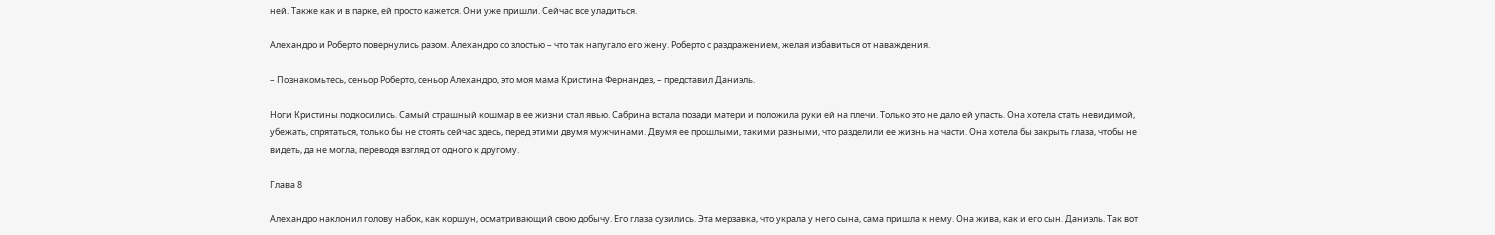ней. Также как и в парке, ей просто кажется. Они уже пришли. Сейчас все уладиться.

Алехандро и Роберто повернулись разом. Алехандро со злостью – что так напугало его жену. Роберто с раздражением, желая избавиться от наваждения.

– Познакомьтесь, сеньор Роберто, сеньор Алехандро, это моя мама Кристина Фернандез, – представил Даниэль.

Ноги Кристины подкосились. Самый страшный кошмар в ее жизни стал явью. Сабрина встала позади матери и положила руки ей на плечи. Только это не дало ей упасть. Она хотела стать невидимой, убежать, спрятаться, только бы не стоять сейчас здесь, перед этими двумя мужчинами. Двумя ее прошлыми, такими разными, что разделили ее жизнь на части. Она хотела бы закрыть глаза, чтобы не видеть, да не могла, переводя взгляд от одного к другому.

Глава 8

Алехандро наклонил голову набок, как коршун, осматривающий свою добычу. Его глаза сузились. Эта мерзавка, что украла у него сына, сама пришла к нему. Она жива, как и его сын. Даниэль. Так вот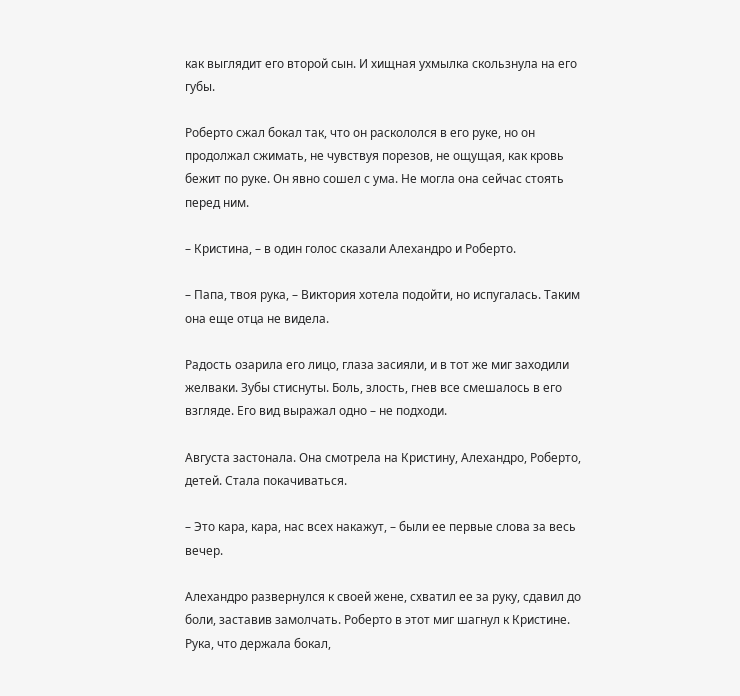как выглядит его второй сын. И хищная ухмылка скользнула на его губы.

Роберто сжал бокал так, что он раскололся в его руке, но он продолжал сжимать, не чувствуя порезов, не ощущая, как кровь бежит по руке. Он явно сошел с ума. Не могла она сейчас стоять перед ним.

– Кристина, – в один голос сказали Алехандро и Роберто.

– Папа, твоя рука, – Виктория хотела подойти, но испугалась. Таким она еще отца не видела.

Радость озарила его лицо, глаза засияли, и в тот же миг заходили желваки. Зубы стиснуты. Боль, злость, гнев все смешалось в его взгляде. Его вид выражал одно – не подходи.

Августа застонала. Она смотрела на Кристину, Алехандро, Роберто, детей. Стала покачиваться.

– Это кара, кара, нас всех накажут, – были ее первые слова за весь вечер.

Алехандро развернулся к своей жене, схватил ее за руку, сдавил до боли, заставив замолчать. Роберто в этот миг шагнул к Кристине. Рука, что держала бокал,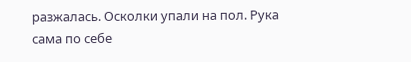разжалась. Осколки упали на пол. Рука сама по себе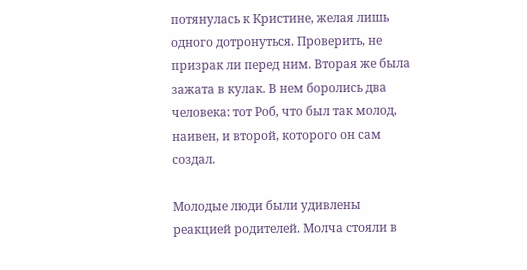потянулась к Кристине, желая лишь одного дотронуться. Проверить, не призрак ли перед ним. Вторая же была зажата в кулак. В нем боролись два человека: тот Роб, что был так молод, наивен, и второй, которого он сам создал.

Молодые люди были удивлены реакцией родителей. Молча стояли в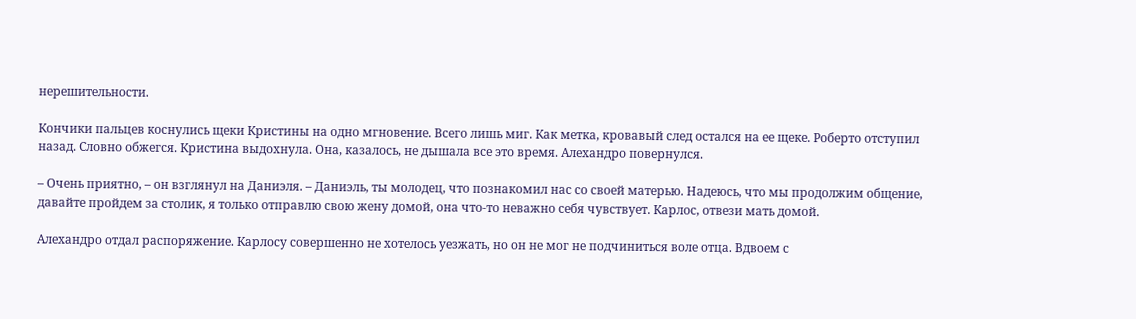нерешительности.

Кончики пальцев коснулись щеки Кристины на одно мгновение. Всего лишь миг. Как метка, кровавый след остался на ее щеке. Роберто отступил назад. Словно обжегся. Кристина выдохнула. Она, казалось, не дышала все это время. Алехандро повернулся.

– Очень приятно, – он взглянул на Даниэля. – Даниэль, ты молодец, что познакомил нас со своей матерью. Надеюсь, что мы продолжим общение, давайте пройдем за столик, я только отправлю свою жену домой, она что-то неважно себя чувствует. Карлос, отвези мать домой.

Алехандро отдал распоряжение. Карлосу совершенно не хотелось уезжать, но он не мог не подчиниться воле отца. Вдвоем с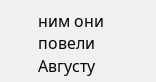ним они повели Августу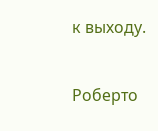к выходу.

Роберто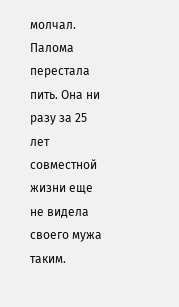молчал. Палома перестала пить. Она ни разу за 25 лет совместной жизни еще не видела своего мужа таким.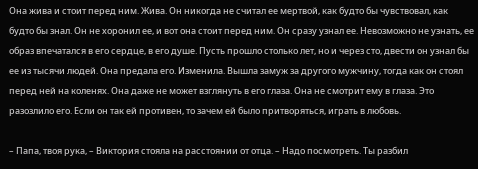Она жива и стоит перед ним. Жива. Он никогда не считал ее мертвой, как будто бы чувствовал, как будто бы знал. Он не хоронил ее, и вот она стоит перед ним. Он сразу узнал ее. Невозможно не узнать, ее образ впечатался в его сердце, в его душе. Пусть прошло столько лет, но и через сто, двести он узнал бы ее из тысячи людей. Она предала его. Изменила. Вышла замуж за другого мужчину, тогда как он стоял перед ней на коленях. Она даже не может взглянуть в его глаза. Она не смотрит ему в глаза. Это разозлило его. Если он так ей противен, то зачем ей было притворяться, играть в любовь.

– Папа, твоя рука, – Виктория стояла на расстоянии от отца. – Надо посмотреть. Ты разбил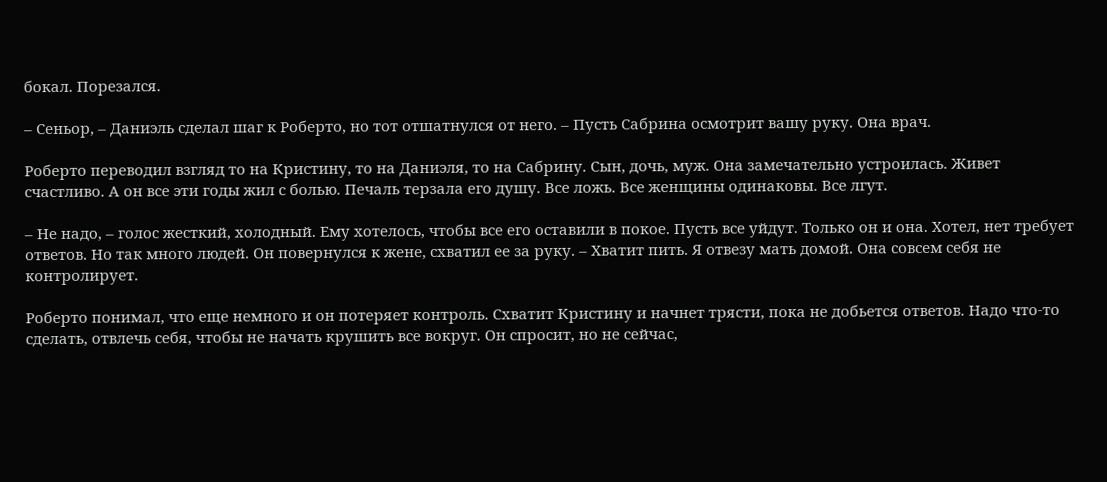бокал. Порезался.

– Сеньор, – Даниэль сделал шаг к Роберто, но тот отшатнулся от него. – Пусть Сабрина осмотрит вашу руку. Она врач.

Роберто переводил взгляд то на Кристину, то на Даниэля, то на Сабрину. Сын, дочь, муж. Она замечательно устроилась. Живет счастливо. А он все эти годы жил с болью. Печаль терзала его душу. Все ложь. Все женщины одинаковы. Все лгут.

– Не надо, – голос жесткий, холодный. Ему хотелось, чтобы все его оставили в покое. Пусть все уйдут. Только он и она. Хотел, нет требует ответов. Но так много людей. Он повернулся к жене, схватил ее за руку. – Хватит пить. Я отвезу мать домой. Она совсем себя не контролирует.

Роберто понимал, что еще немного и он потеряет контроль. Схватит Кристину и начнет трясти, пока не добьется ответов. Надо что-то сделать, отвлечь себя, чтобы не начать крушить все вокруг. Он спросит, но не сейчас,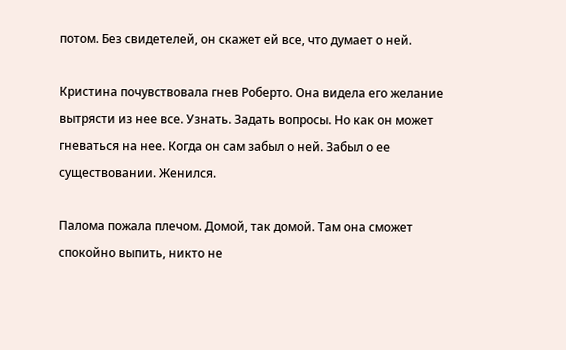потом. Без свидетелей, он скажет ей все, что думает о ней.

Кристина почувствовала гнев Роберто. Она видела его желание вытрясти из нее все. Узнать. Задать вопросы. Но как он может гневаться на нее. Когда он сам забыл о ней. Забыл о ее существовании. Женился.

Палома пожала плечом. Домой, так домой. Там она сможет спокойно выпить, никто не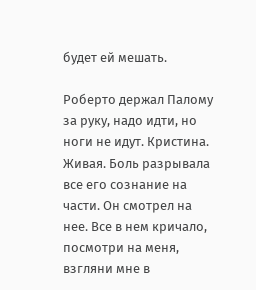будет ей мешать.

Роберто держал Палому за руку, надо идти, но ноги не идут. Кристина. Живая. Боль разрывала все его сознание на части. Он смотрел на нее. Все в нем кричало, посмотри на меня, взгляни мне в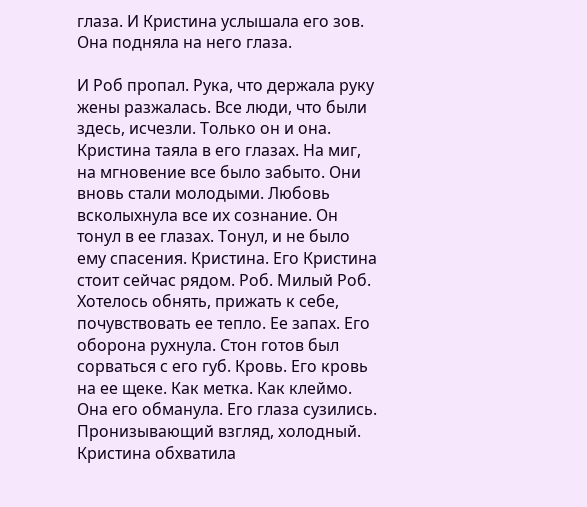глаза. И Кристина услышала его зов. Она подняла на него глаза.

И Роб пропал. Рука, что держала руку жены разжалась. Все люди, что были здесь, исчезли. Только он и она. Кристина таяла в его глазах. На миг, на мгновение все было забыто. Они вновь стали молодыми. Любовь всколыхнула все их сознание. Он тонул в ее глазах. Тонул, и не было ему спасения. Кристина. Его Кристина стоит сейчас рядом. Роб. Милый Роб. Хотелось обнять, прижать к себе, почувствовать ее тепло. Ее запах. Его оборона рухнула. Стон готов был сорваться с его губ. Кровь. Его кровь на ее щеке. Как метка. Как клеймо. Она его обманула. Его глаза сузились. Пронизывающий взгляд, холодный. Кристина обхватила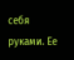себя руками. Ее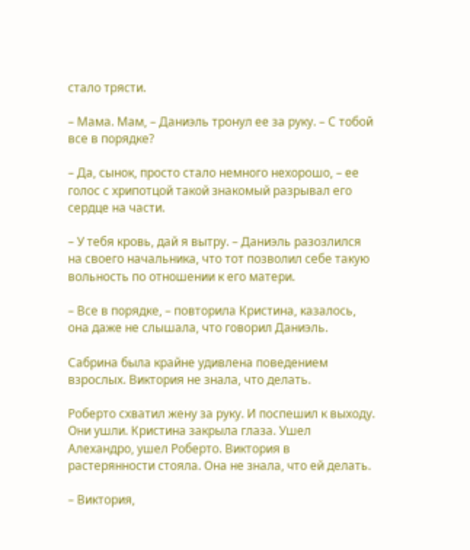стало трясти.

– Мама. Мам, – Даниэль тронул ее за руку. – С тобой все в порядке?

– Да, сынок, просто стало немного нехорошо, – ее голос с хрипотцой такой знакомый разрывал его сердце на части.

– У тебя кровь, дай я вытру. – Даниэль разозлился на своего начальника, что тот позволил себе такую вольность по отношении к его матери.

– Все в порядке, – повторила Кристина, казалось, она даже не слышала, что говорил Даниэль.

Сабрина была крайне удивлена поведением взрослых. Виктория не знала, что делать.

Роберто схватил жену за руку. И поспешил к выходу. Они ушли. Кристина закрыла глаза. Ушел Алехандро, ушел Роберто. Виктория в растерянности стояла. Она не знала, что ей делать.

– Виктория,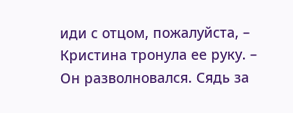иди с отцом, пожалуйста, – Кристина тронула ее руку. – Он разволновался. Сядь за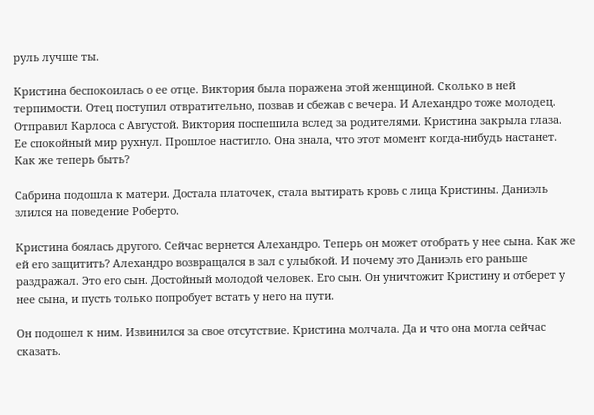руль лучше ты.

Кристина беспокоилась о ее отце. Виктория была поражена этой женщиной. Сколько в ней терпимости. Отец поступил отвратительно, позвав и сбежав с вечера. И Алехандро тоже молодец. Отправил Карлоса с Августой. Виктория поспешила вслед за родителями. Кристина закрыла глаза. Ее спокойный мир рухнул. Прошлое настигло. Она знала, что этот момент когда-нибудь настанет. Как же теперь быть?

Сабрина подошла к матери. Достала платочек, стала вытирать кровь с лица Кристины. Даниэль злился на поведение Роберто.

Кристина боялась другого. Сейчас вернется Алехандро. Теперь он может отобрать у нее сына. Как же ей его защитить? Алехандро возвращался в зал с улыбкой. И почему это Даниэль его раньше раздражал. Это его сын. Достойный молодой человек. Его сын. Он уничтожит Кристину и отберет у нее сына, и пусть только попробует встать у него на пути.

Он подошел к ним. Извинился за свое отсутствие. Кристина молчала. Да и что она могла сейчас сказать.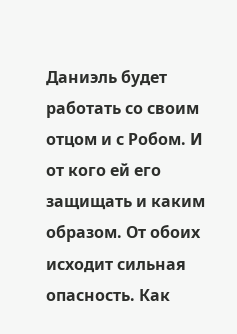Даниэль будет работать со своим отцом и с Робом. И от кого ей его защищать и каким образом. От обоих исходит сильная опасность. Как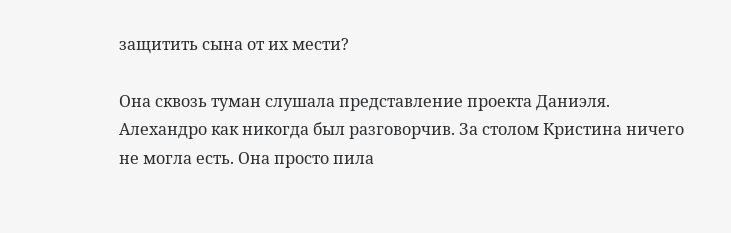защитить сына от их мести?

Она сквозь туман слушала представление проекта Даниэля. Алехандро как никогда был разговорчив. За столом Кристина ничего не могла есть. Она просто пила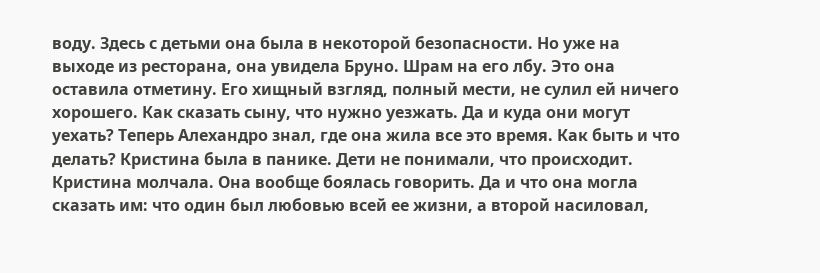воду. Здесь с детьми она была в некоторой безопасности. Но уже на выходе из ресторана, она увидела Бруно. Шрам на его лбу. Это она оставила отметину. Его хищный взгляд, полный мести, не сулил ей ничего хорошего. Как сказать сыну, что нужно уезжать. Да и куда они могут уехать? Теперь Алехандро знал, где она жила все это время. Как быть и что делать? Кристина была в панике. Дети не понимали, что происходит. Кристина молчала. Она вообще боялась говорить. Да и что она могла сказать им: что один был любовью всей ее жизни, а второй насиловал,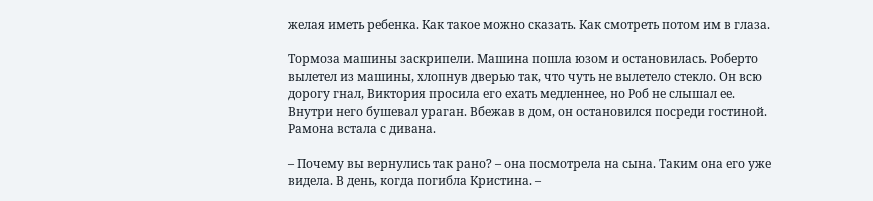желая иметь ребенка. Как такое можно сказать. Как смотреть потом им в глаза.

Тормоза машины заскрипели. Машина пошла юзом и остановилась. Роберто вылетел из машины, хлопнув дверью так, что чуть не вылетело стекло. Он всю дорогу гнал, Виктория просила его ехать медленнее, но Роб не слышал ее. Внутри него бушевал ураган. Вбежав в дом, он остановился посреди гостиной. Рамона встала с дивана.

– Почему вы вернулись так рано? – она посмотрела на сына. Таким она его уже видела. В день, когда погибла Кристина. –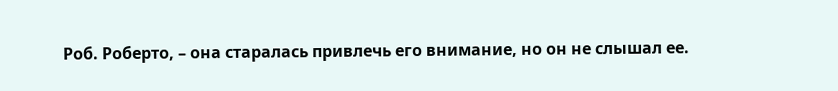Роб. Роберто, – она старалась привлечь его внимание, но он не слышал ее.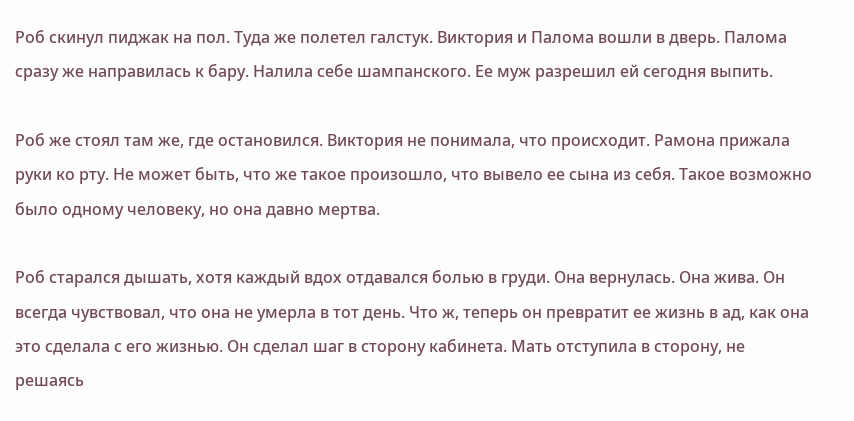Роб скинул пиджак на пол. Туда же полетел галстук. Виктория и Палома вошли в дверь. Палома сразу же направилась к бару. Налила себе шампанского. Ее муж разрешил ей сегодня выпить.

Роб же стоял там же, где остановился. Виктория не понимала, что происходит. Рамона прижала руки ко рту. Не может быть, что же такое произошло, что вывело ее сына из себя. Такое возможно было одному человеку, но она давно мертва.

Роб старался дышать, хотя каждый вдох отдавался болью в груди. Она вернулась. Она жива. Он всегда чувствовал, что она не умерла в тот день. Что ж, теперь он превратит ее жизнь в ад, как она это сделала с его жизнью. Он сделал шаг в сторону кабинета. Мать отступила в сторону, не решаясь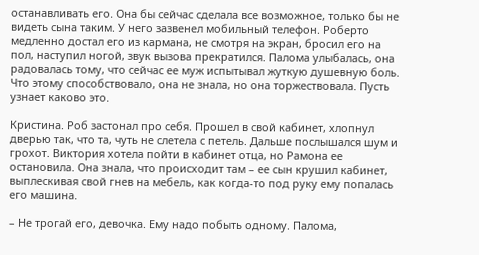останавливать его. Она бы сейчас сделала все возможное, только бы не видеть сына таким. У него зазвенел мобильный телефон. Роберто медленно достал его из кармана, не смотря на экран, бросил его на пол, наступил ногой, звук вызова прекратился. Палома улыбалась, она радовалась тому, что сейчас ее муж испытывал жуткую душевную боль. Что этому способствовало, она не знала, но она торжествовала. Пусть узнает каково это.

Кристина. Роб застонал про себя. Прошел в свой кабинет, хлопнул дверью так, что та, чуть не слетела с петель. Дальше послышался шум и грохот. Виктория хотела пойти в кабинет отца, но Рамона ее остановила. Она знала, что происходит там – ее сын крушил кабинет, выплескивая свой гнев на мебель, как когда-то под руку ему попалась его машина.

– Не трогай его, девочка. Ему надо побыть одному. Палома,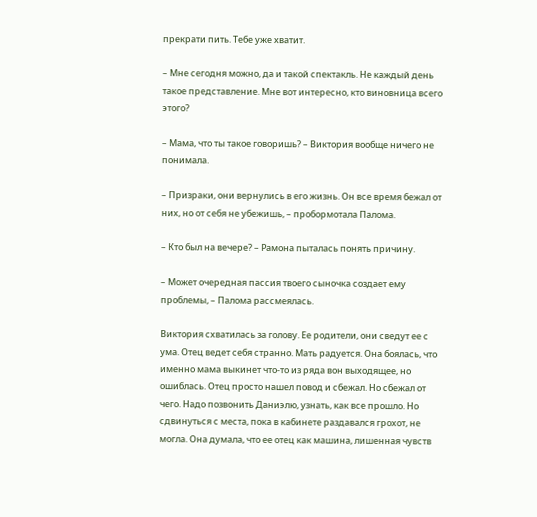прекрати пить. Тебе уже хватит.

– Мне сегодня можно, да и такой спектакль. Не каждый день такое представление. Мне вот интересно, кто виновница всего этого?

– Мама, что ты такое говоришь? – Виктория вообще ничего не понимала.

– Призраки, они вернулись в его жизнь. Он все время бежал от них, но от себя не убежишь, – пробормотала Палома.

– Кто был на вечере? – Рамона пыталась понять причину.

– Может очередная пассия твоего сыночка создает ему проблемы, – Палома рассмеялась.

Виктория схватилась за голову. Ее родители, они сведут ее с ума. Отец ведет себя странно. Мать радуется. Она боялась, что именно мама выкинет что-то из ряда вон выходящее, но ошиблась. Отец просто нашел повод и сбежал. Но сбежал от чего. Надо позвонить Даниэлю, узнать, как все прошло. Но сдвинуться с места, пока в кабинете раздавался грохот, не могла. Она думала, что ее отец как машина, лишенная чувств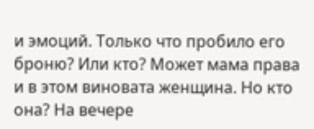и эмоций. Только что пробило его броню? Или кто? Может мама права и в этом виновата женщина. Но кто она? На вечере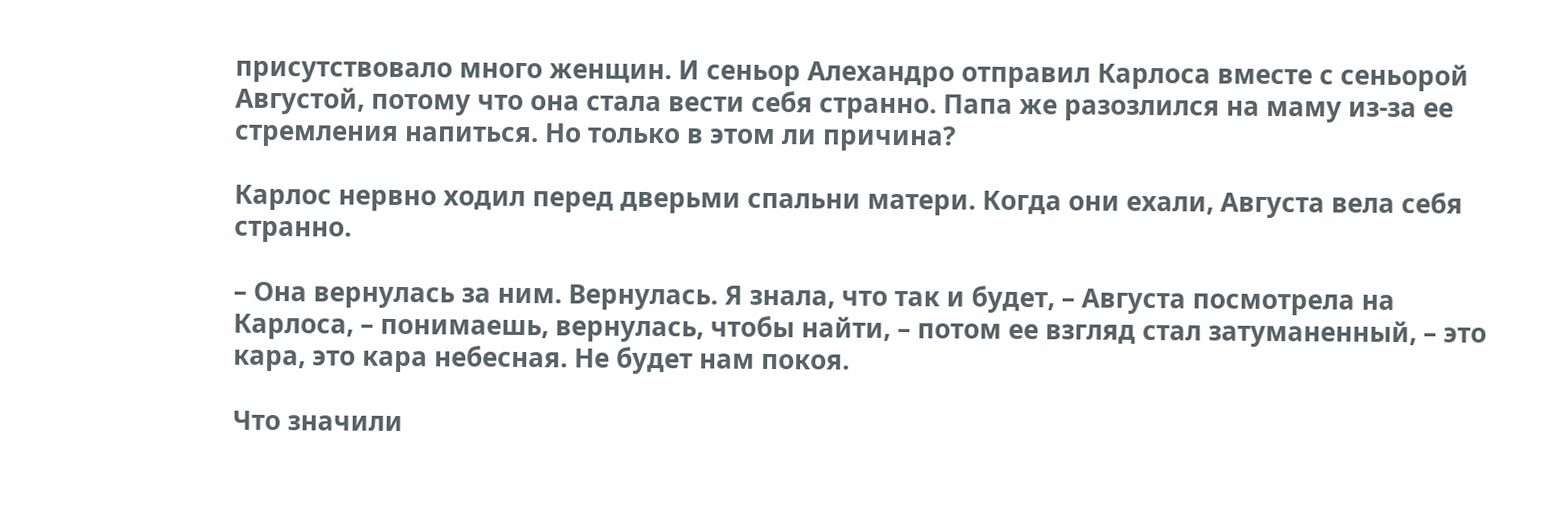присутствовало много женщин. И сеньор Алехандро отправил Карлоса вместе с сеньорой Августой, потому что она стала вести себя странно. Папа же разозлился на маму из-за ее стремления напиться. Но только в этом ли причина?

Карлос нервно ходил перед дверьми спальни матери. Когда они ехали, Августа вела себя странно.

– Она вернулась за ним. Вернулась. Я знала, что так и будет, – Августа посмотрела на Карлоса, – понимаешь, вернулась, чтобы найти, – потом ее взгляд стал затуманенный, – это кара, это кара небесная. Не будет нам покоя.

Что значили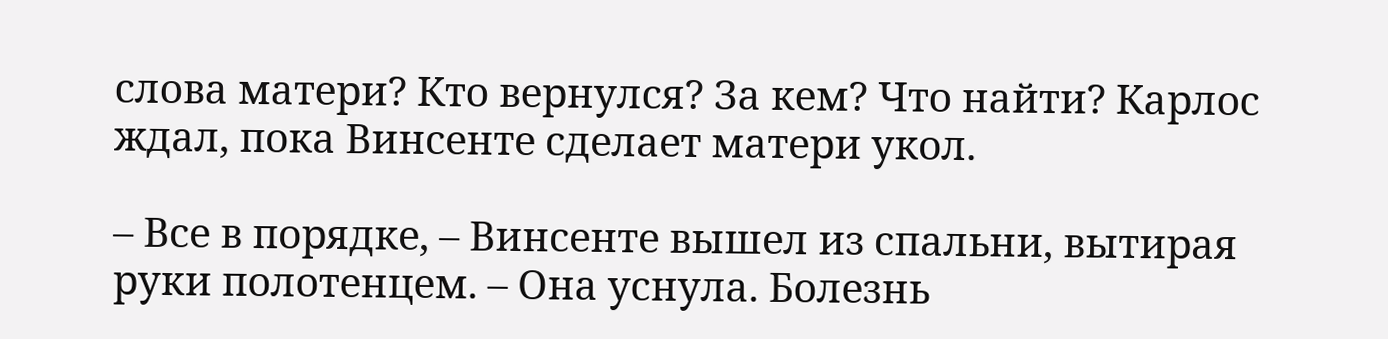слова матери? Кто вернулся? За кем? Что найти? Карлос ждал, пока Винсенте сделает матери укол.

– Все в порядке, – Винсенте вышел из спальни, вытирая руки полотенцем. – Она уснула. Болезнь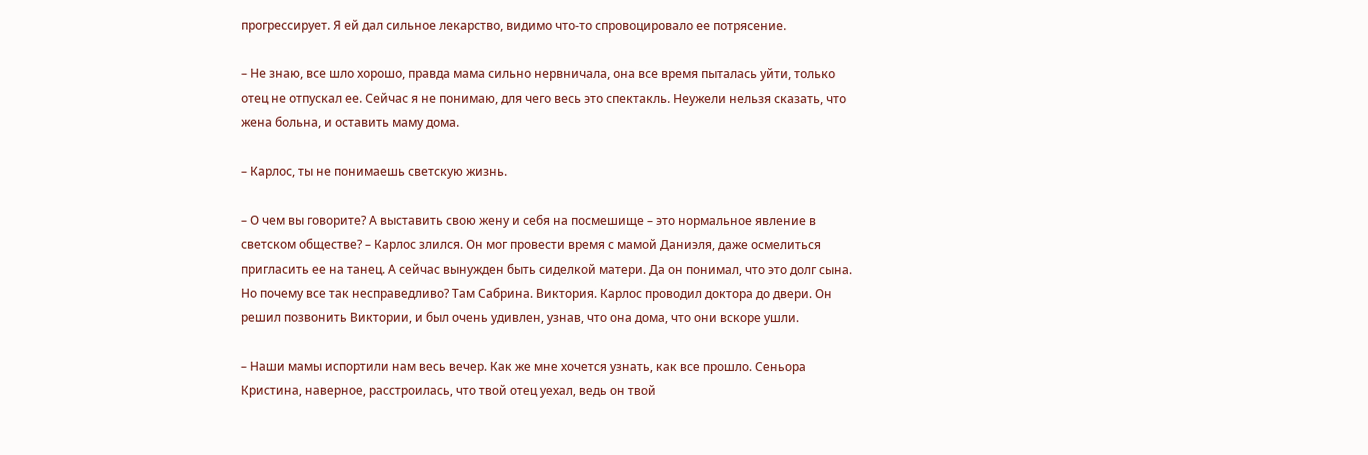прогрессирует. Я ей дал сильное лекарство, видимо что-то спровоцировало ее потрясение.

– Не знаю, все шло хорошо, правда мама сильно нервничала, она все время пыталась уйти, только отец не отпускал ее. Сейчас я не понимаю, для чего весь это спектакль. Неужели нельзя сказать, что жена больна, и оставить маму дома.

– Карлос, ты не понимаешь светскую жизнь.

– О чем вы говорите? А выставить свою жену и себя на посмешище – это нормальное явление в светском обществе? – Карлос злился. Он мог провести время с мамой Даниэля, даже осмелиться пригласить ее на танец. А сейчас вынужден быть сиделкой матери. Да он понимал, что это долг сына. Но почему все так несправедливо? Там Сабрина. Виктория. Карлос проводил доктора до двери. Он решил позвонить Виктории, и был очень удивлен, узнав, что она дома, что они вскоре ушли.

– Наши мамы испортили нам весь вечер. Как же мне хочется узнать, как все прошло. Сеньора Кристина, наверное, расстроилась, что твой отец уехал, ведь он твой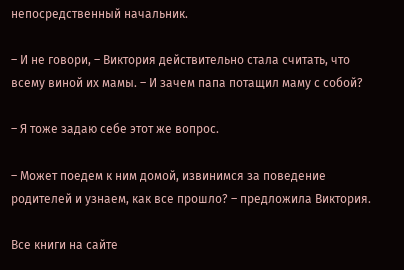непосредственный начальник.

– И не говори, – Виктория действительно стала считать, что всему виной их мамы. – И зачем папа потащил маму с собой?

– Я тоже задаю себе этот же вопрос.

– Может поедем к ним домой, извинимся за поведение родителей и узнаем, как все прошло? – предложила Виктория.

Все книги на сайте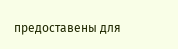предоставены для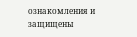ознакомления и защищены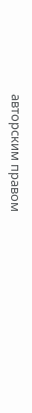авторским правом